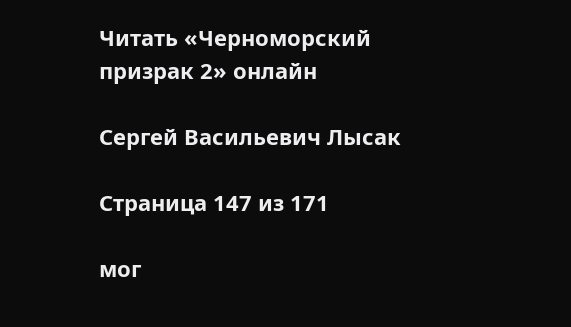Читать «Черноморский призрак 2» онлайн

Сергей Васильевич Лысак

Страница 147 из 171

мог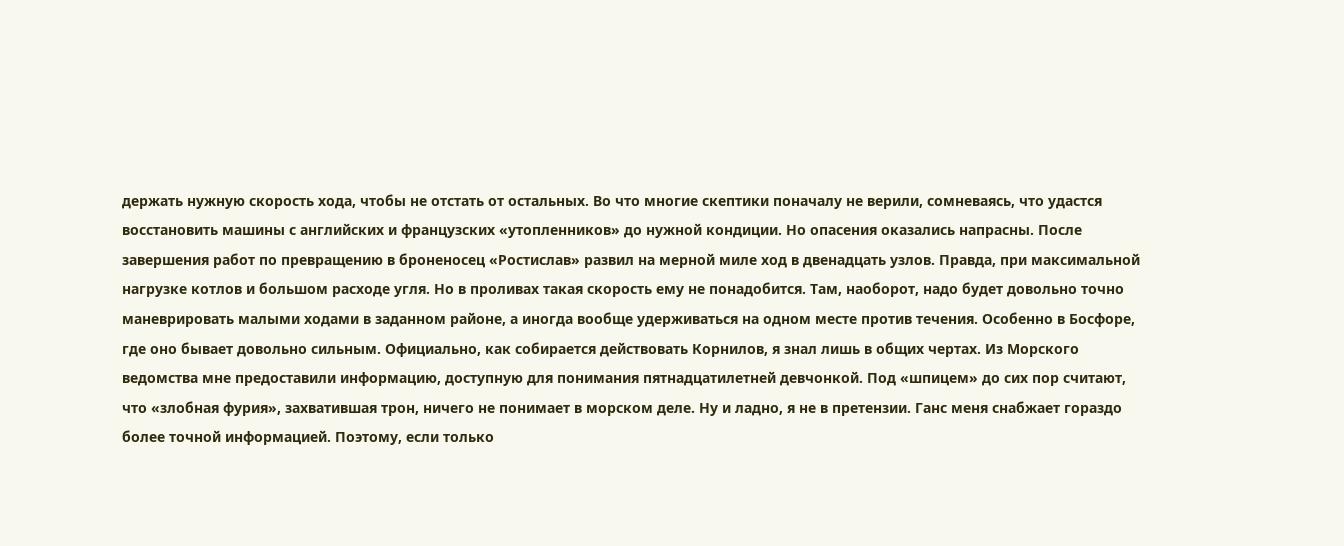держать нужную скорость хода, чтобы не отстать от остальных. Во что многие скептики поначалу не верили, сомневаясь, что удастся восстановить машины с английских и французских «утопленников» до нужной кондиции. Но опасения оказались напрасны. После завершения работ по превращению в броненосец «Ростислав» развил на мерной миле ход в двенадцать узлов. Правда, при максимальной нагрузке котлов и большом расходе угля. Но в проливах такая скорость ему не понадобится. Там, наоборот, надо будет довольно точно маневрировать малыми ходами в заданном районе, а иногда вообще удерживаться на одном месте против течения. Особенно в Босфоре, где оно бывает довольно сильным. Официально, как собирается действовать Корнилов, я знал лишь в общих чертах. Из Морского ведомства мне предоставили информацию, доступную для понимания пятнадцатилетней девчонкой. Под «шпицем» до сих пор считают, что «злобная фурия», захватившая трон, ничего не понимает в морском деле. Ну и ладно, я не в претензии. Ганс меня снабжает гораздо более точной информацией. Поэтому, если только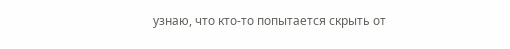узнаю, что кто-то попытается скрыть от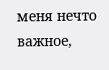меня нечто важное,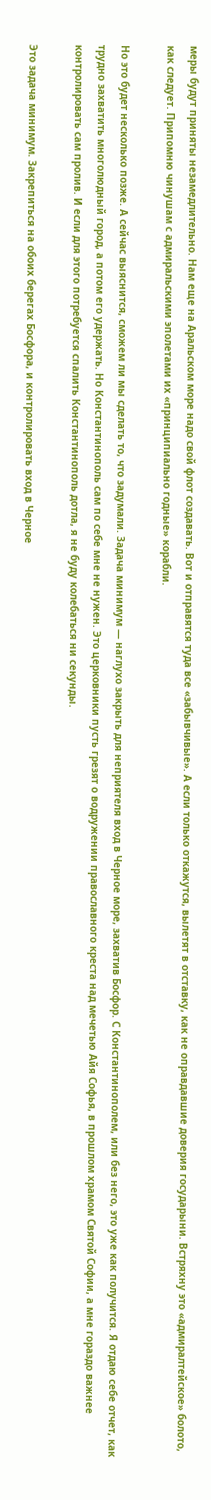меры будут приняты незамедлительно. Нам еще на Аральском море надо свой флот создавать. Вот и отправятся туда все «забывчивые». А если только откажутся, вылетят в отставку, как не оправдавшие доверия государыни. Встряхну это «адмиралтейское» болото, как следует. Припомню чинушам с адмиральскими эполетами их «принципиально годные» корабли.

Но это будет несколько позже. А сейчас выяснится, сможем ли мы сделать то, что задумали. Задача минимум — наглухо закрыть для неприятеля вход в Черное море, захватив Босфор. С Константинополем, или без него, это уже как получится. Я отдаю себе отчет, как трудно захватить многолюдный город, а потом его удержать. Но Константинополь сам по себе мне не нужен. Это церковники пусть грезят о водружении православного креста над мечетью Айя Софья, в прошлом храмом Святой Софии, а мне гораздо важнее контролировать сам пролив. И если для этого потребуется спалить Константинополь дотла, я не буду колебаться ни секунды.

Это задача минимум. Закрепиться на обоих берегах Босфора, и контролировать вход в Черное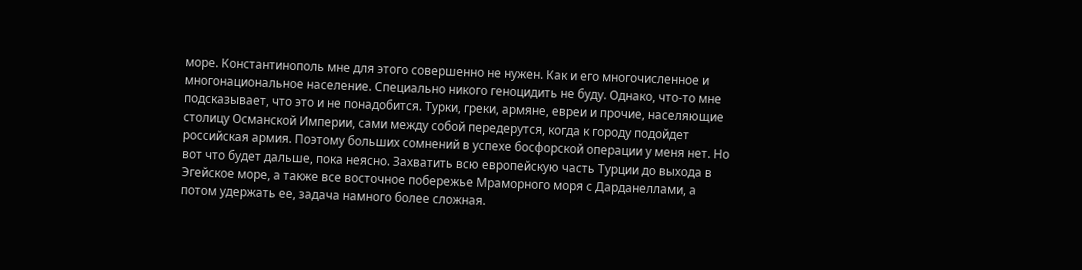море. Константинополь мне для этого совершенно не нужен. Как и его многочисленное и многонациональное население. Специально никого геноцидить не буду. Однако, что-то мне подсказывает, что это и не понадобится. Турки, греки, армяне, евреи и прочие, населяющие столицу Османской Империи, сами между собой передерутся, когда к городу подойдет российская армия. Поэтому больших сомнений в успехе босфорской операции у меня нет. Но вот что будет дальше, пока неясно. Захватить всю европейскую часть Турции до выхода в Эгейское море, а также все восточное побережье Мраморного моря с Дарданеллами, а потом удержать ее, задача намного более сложная.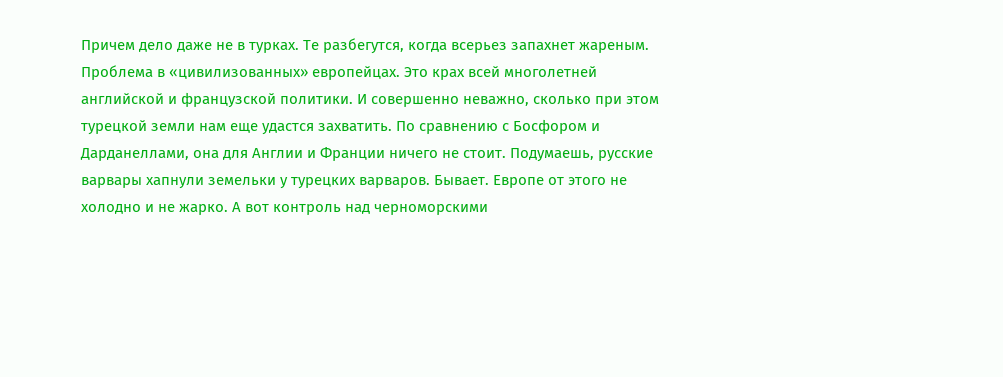Причем дело даже не в турках. Те разбегутся, когда всерьез запахнет жареным. Проблема в «цивилизованных» европейцах. Это крах всей многолетней английской и французской политики. И совершенно неважно, сколько при этом турецкой земли нам еще удастся захватить. По сравнению с Босфором и Дарданеллами, она для Англии и Франции ничего не стоит. Подумаешь, русские варвары хапнули земельки у турецких варваров. Бывает. Европе от этого не холодно и не жарко. А вот контроль над черноморскими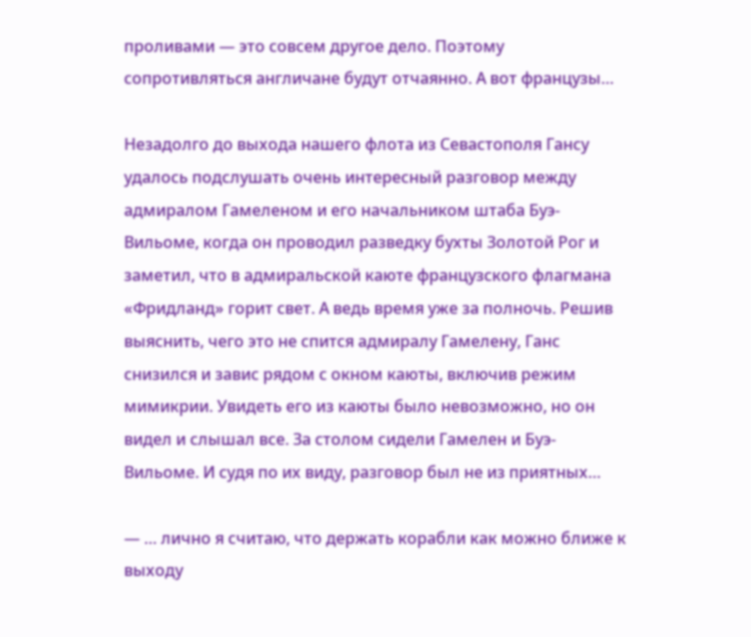проливами — это совсем другое дело. Поэтому сопротивляться англичане будут отчаянно. А вот французы…

Незадолго до выхода нашего флота из Севастополя Гансу удалось подслушать очень интересный разговор между адмиралом Гамеленом и его начальником штаба Буэ-Вильоме, когда он проводил разведку бухты Золотой Рог и заметил, что в адмиральской каюте французского флагмана «Фридланд» горит свет. А ведь время уже за полночь. Решив выяснить, чего это не спится адмиралу Гамелену, Ганс снизился и завис рядом с окном каюты, включив режим мимикрии. Увидеть его из каюты было невозможно, но он видел и слышал все. За столом сидели Гамелен и Буэ-Вильоме. И судя по их виду, разговор был не из приятных…

— … лично я считаю, что держать корабли как можно ближе к выходу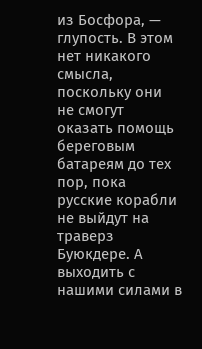из Босфора, — глупость. В этом нет никакого смысла, поскольку они не смогут оказать помощь береговым батареям до тех пор, пока русские корабли не выйдут на траверз Буюкдере. А выходить с нашими силами в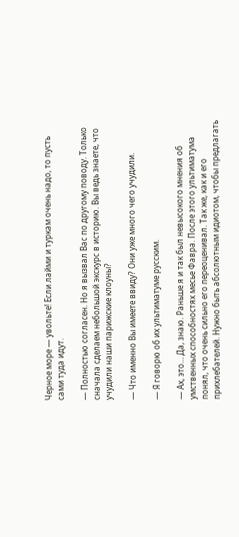Черное море — увольте! Если лайми и туркам очень надо, то пусть сами туда идут.

— Полностью согласен. Но я вызвал Вас по другому поводу. Только сначала сделаем небольшой экскурс в историю. Вы ведь знаете, что учудили наши парижские клоуны?

— Что именно Вы имеете ввиду? Они уже много чего учудили.

— Я говорю об их ультиматуме русским.

— Ах, это… Да, знаю. Раньше я и так был невысокого мнения об умственных способностях месье Фавра. После этого ультиматума понял, что очень сильно его переоценивал. Так же, как и его прихлебателей. Нужно быть абсолютным идиотом, чтобы предлагать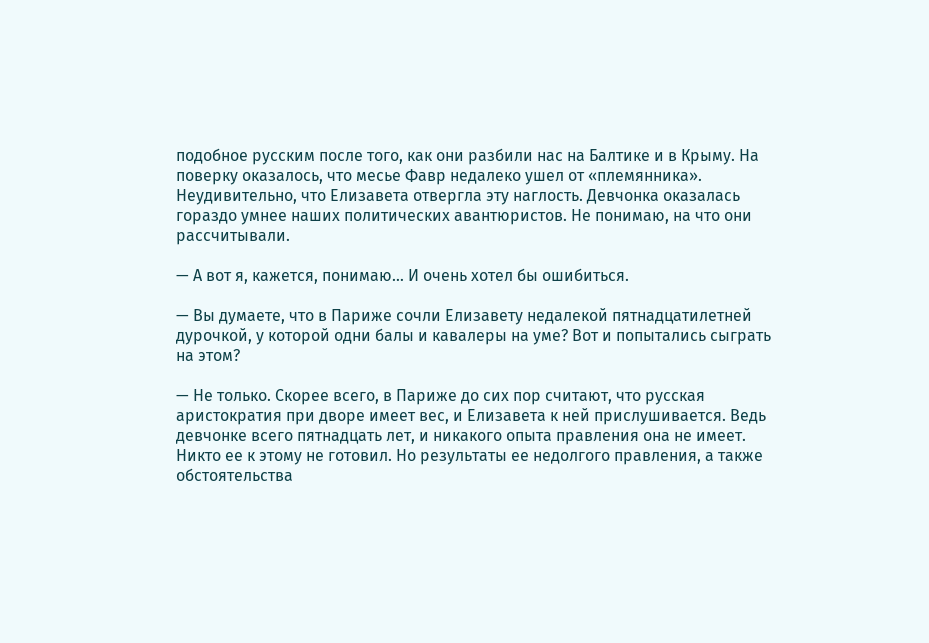подобное русским после того, как они разбили нас на Балтике и в Крыму. На поверку оказалось, что месье Фавр недалеко ушел от «племянника». Неудивительно, что Елизавета отвергла эту наглость. Девчонка оказалась гораздо умнее наших политических авантюристов. Не понимаю, на что они рассчитывали.

— А вот я, кажется, понимаю… И очень хотел бы ошибиться.

— Вы думаете, что в Париже сочли Елизавету недалекой пятнадцатилетней дурочкой, у которой одни балы и кавалеры на уме? Вот и попытались сыграть на этом?

— Не только. Скорее всего, в Париже до сих пор считают, что русская аристократия при дворе имеет вес, и Елизавета к ней прислушивается. Ведь девчонке всего пятнадцать лет, и никакого опыта правления она не имеет. Никто ее к этому не готовил. Но результаты ее недолгого правления, а также обстоятельства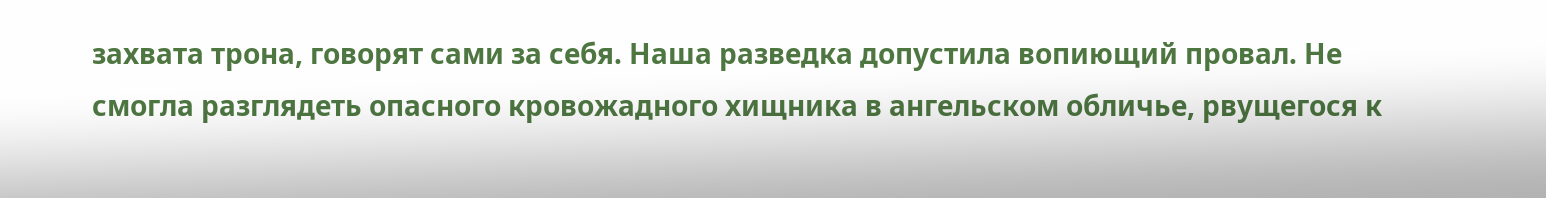захвата трона, говорят сами за себя. Наша разведка допустила вопиющий провал. Не смогла разглядеть опасного кровожадного хищника в ангельском обличье, рвущегося к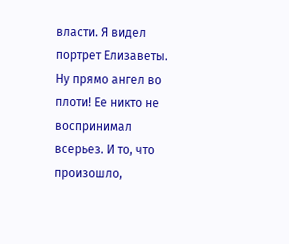власти. Я видел портрет Елизаветы. Ну прямо ангел во плоти! Ее никто не воспринимал всерьез. И то, что произошло,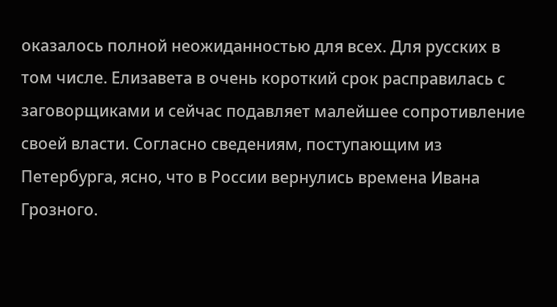оказалось полной неожиданностью для всех. Для русских в том числе. Елизавета в очень короткий срок расправилась с заговорщиками и сейчас подавляет малейшее сопротивление своей власти. Согласно сведениям, поступающим из Петербурга, ясно, что в России вернулись времена Ивана Грозного.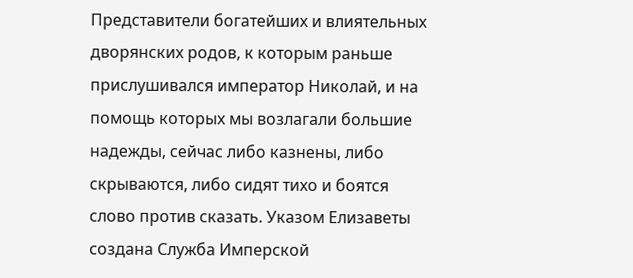Представители богатейших и влиятельных дворянских родов, к которым раньше прислушивался император Николай, и на помощь которых мы возлагали большие надежды, сейчас либо казнены, либо скрываются, либо сидят тихо и боятся слово против сказать. Указом Елизаветы создана Служба Имперской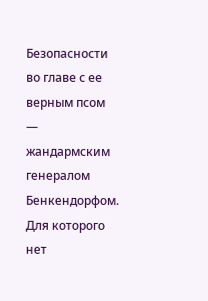Безопасности во главе с ее верным псом — жандармским генералом Бенкендорфом. Для которого нет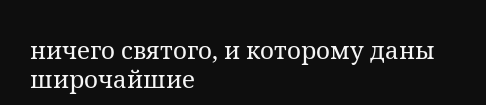ничего святого, и которому даны широчайшие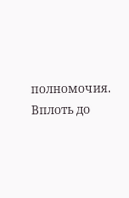полномочия. Вплоть до